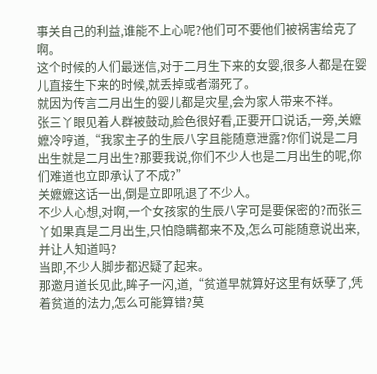事关自己的利益,谁能不上心呢?他们可不要他们被祸害给克了啊。
这个时候的人们最迷信,对于二月生下来的女婴,很多人都是在婴儿直接生下来的时候,就丢掉或者溺死了。
就因为传言二月出生的婴儿都是灾星,会为家人带来不祥。
张三丫眼见着人群被鼓动,脸色很好看,正要开口说话,一旁,关嬷嬷冷哼道,“我家主子的生辰八字且能随意泄露?你们说是二月出生就是二月出生?那要我说,你们不少人也是二月出生的呢,你们难道也立即承认了不成?”
关嬷嬷这话一出,倒是立即吼退了不少人。
不少人心想,对啊,一个女孩家的生辰八字可是要保密的?而张三丫如果真是二月出生,只怕隐瞒都来不及,怎么可能随意说出来,并让人知道吗?
当即,不少人脚步都迟疑了起来。
那邀月道长见此,眸子一闪,道,“贫道早就算好这里有妖孽了,凭着贫道的法力,怎么可能算错?莫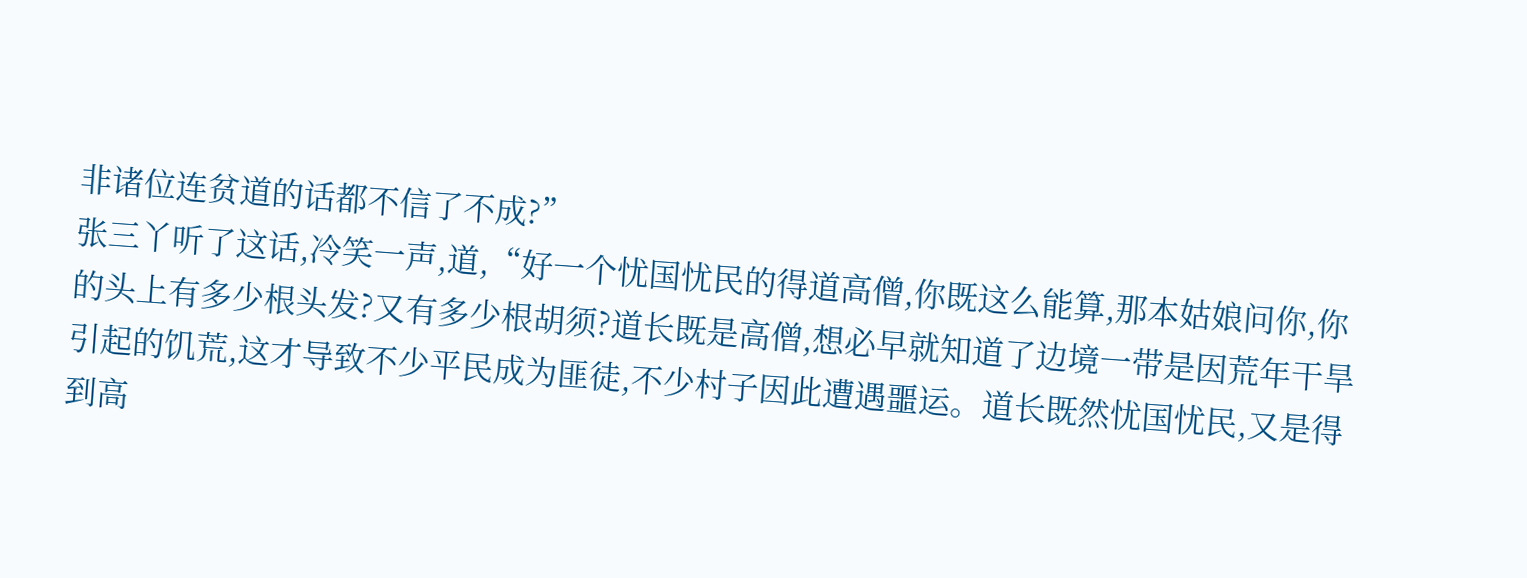非诸位连贫道的话都不信了不成?”
张三丫听了这话,冷笑一声,道,“好一个忧国忧民的得道高僧,你既这么能算,那本姑娘问你,你的头上有多少根头发?又有多少根胡须?道长既是高僧,想必早就知道了边境一带是因荒年干旱引起的饥荒,这才导致不少平民成为匪徒,不少村子因此遭遇噩运。道长既然忧国忧民,又是得到高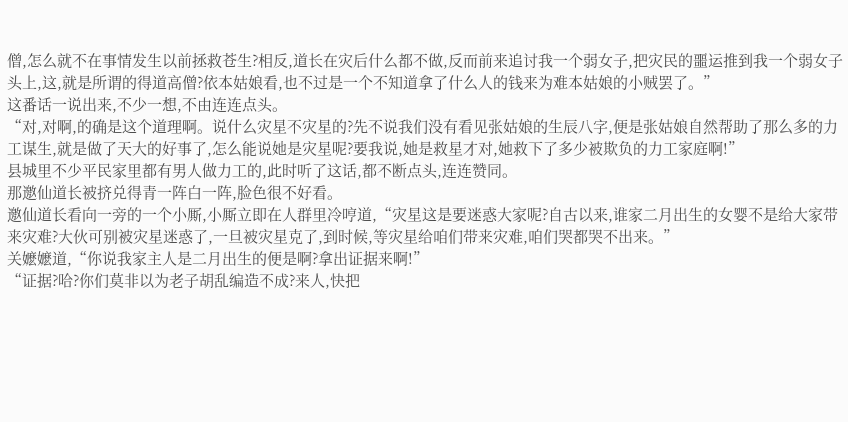僧,怎么就不在事情发生以前拯救苍生?相反,道长在灾后什么都不做,反而前来追讨我一个弱女子,把灾民的噩运推到我一个弱女子头上,这,就是所谓的得道高僧?依本姑娘看,也不过是一个不知道拿了什么人的钱来为难本姑娘的小贼罢了。”
这番话一说出来,不少一想,不由连连点头。
“对,对啊,的确是这个道理啊。说什么灾星不灾星的?先不说我们没有看见张姑娘的生辰八字,便是张姑娘自然帮助了那么多的力工谋生,就是做了天大的好事了,怎么能说她是灾星呢?要我说,她是救星才对,她救下了多少被欺负的力工家庭啊!”
县城里不少平民家里都有男人做力工的,此时听了这话,都不断点头,连连赞同。
那邀仙道长被挤兑得青一阵白一阵,脸色很不好看。
邀仙道长看向一旁的一个小厮,小厮立即在人群里冷哼道,“灾星这是要迷惑大家呢?自古以来,谁家二月出生的女婴不是给大家带来灾难?大伙可别被灾星迷惑了,一旦被灾星克了,到时候,等灾星给咱们带来灾难,咱们哭都哭不出来。”
关嬷嬷道,“你说我家主人是二月出生的便是啊?拿出证据来啊!”
“证据?哈?你们莫非以为老子胡乱编造不成?来人,快把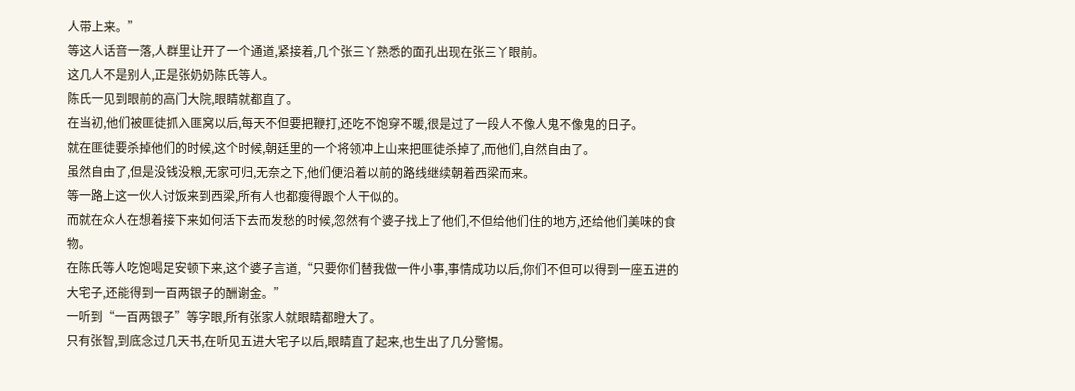人带上来。”
等这人话音一落,人群里让开了一个通道,紧接着,几个张三丫熟悉的面孔出现在张三丫眼前。
这几人不是别人,正是张奶奶陈氏等人。
陈氏一见到眼前的高门大院,眼睛就都直了。
在当初,他们被匪徒抓入匪窝以后,每天不但要把鞭打,还吃不饱穿不暖,很是过了一段人不像人鬼不像鬼的日子。
就在匪徒要杀掉他们的时候,这个时候,朝廷里的一个将领冲上山来把匪徒杀掉了,而他们,自然自由了。
虽然自由了,但是没钱没粮,无家可归,无奈之下,他们便沿着以前的路线继续朝着西梁而来。
等一路上这一伙人讨饭来到西梁,所有人也都瘦得跟个人干似的。
而就在众人在想着接下来如何活下去而发愁的时候,忽然有个婆子找上了他们,不但给他们住的地方,还给他们美味的食物。
在陈氏等人吃饱喝足安顿下来,这个婆子言道,“只要你们替我做一件小事,事情成功以后,你们不但可以得到一座五进的大宅子,还能得到一百两银子的酬谢金。”
一听到“一百两银子”等字眼,所有张家人就眼睛都瞪大了。
只有张智,到底念过几天书,在听见五进大宅子以后,眼睛直了起来,也生出了几分警惕。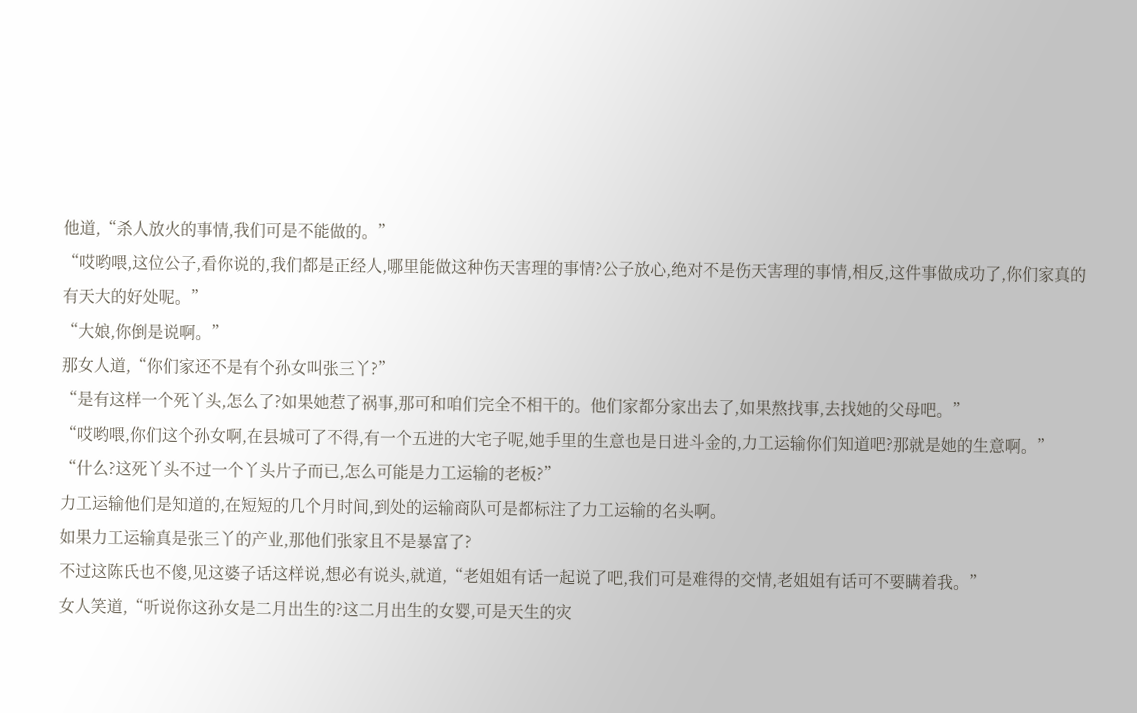他道,“杀人放火的事情,我们可是不能做的。”
“哎哟喂,这位公子,看你说的,我们都是正经人,哪里能做这种伤天害理的事情?公子放心,绝对不是伤天害理的事情,相反,这件事做成功了,你们家真的有天大的好处呢。”
“大娘,你倒是说啊。”
那女人道,“你们家还不是有个孙女叫张三丫?”
“是有这样一个死丫头,怎么了?如果她惹了祸事,那可和咱们完全不相干的。他们家都分家出去了,如果熬找事,去找她的父母吧。”
“哎哟喂,你们这个孙女啊,在县城可了不得,有一个五进的大宅子呢,她手里的生意也是日进斗金的,力工运输你们知道吧?那就是她的生意啊。”
“什么?这死丫头不过一个丫头片子而已,怎么可能是力工运输的老板?”
力工运输他们是知道的,在短短的几个月时间,到处的运输商队可是都标注了力工运输的名头啊。
如果力工运输真是张三丫的产业,那他们张家且不是暴富了?
不过这陈氏也不傻,见这婆子话这样说,想必有说头,就道,“老姐姐有话一起说了吧,我们可是难得的交情,老姐姐有话可不要瞒着我。”
女人笑道,“听说你这孙女是二月出生的?这二月出生的女婴,可是天生的灾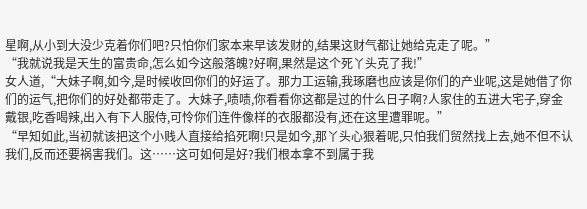星啊,从小到大没少克着你们吧?只怕你们家本来早该发财的,结果这财气都让她给克走了呢。”
“我就说我是天生的富贵命,怎么如今这般落魄?好啊,果然是这个死丫头克了我!”
女人道,“大妹子啊,如今,是时候收回你们的好运了。那力工运输,我琢磨也应该是你们的产业呢,这是她借了你们的运气,把你们的好处都带走了。大妹子,啧啧,你看看你这都是过的什么日子啊?人家住的五进大宅子,穿金戴银,吃香喝辣,出入有下人服侍,可怜你们连件像样的衣服都没有,还在这里遭罪呢。”
“早知如此,当初就该把这个小贱人直接给掐死啊!只是如今,那丫头心狠着呢,只怕我们贸然找上去,她不但不认我们,反而还要祸害我们。这……这可如何是好?我们根本拿不到属于我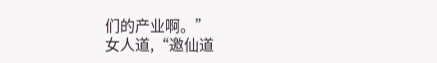们的产业啊。”
女人道,“邀仙道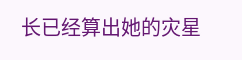长已经算出她的灾星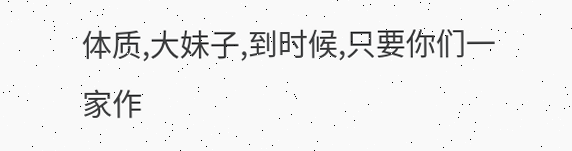体质,大妹子,到时候,只要你们一家作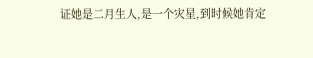证她是二月生人,是一个灾星,到时候她肯定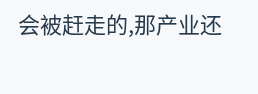会被赶走的,那产业还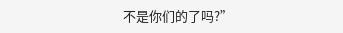不是你们的了吗?”